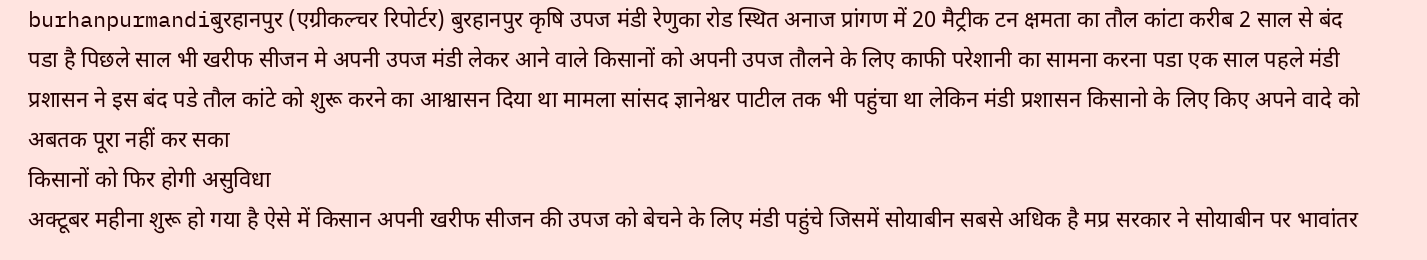burhanpurmandiबुरहानपुर (एग्रीकल्चर रिपोर्टर) बुरहानपुर कृषि उपज मंडी रेणुका रोड स्थित अनाज प्रांगण में 20 मैट्रीक टन क्षमता का तौल कांटा करीब 2 साल से बंद पडा है पिछले साल भी खरीफ सीजन मे अपनी उपज मंडी लेकर आने वाले किसानों को अपनी उपज तौलने के लिए काफी परेशानी का सामना करना पडा एक साल पहले मंडी प्रशासन ने इस बंद पडे तौल कांटे को शुरू करने का आश्वासन दिया था मामला सांसद ज्ञानेश्वर पाटील तक भी पहुंचा था लेकिन मंडी प्रशासन किसानो के लिए किए अपने वादे को अबतक पूरा नहीं कर सका
किसानों को फिर होगी असुविधा
अक्टूबर महीना शुरू हो गया है ऐसे में किसान अपनी खरीफ सीजन की उपज को बेचने के लिए मंडी पहुंचे जिसमें सोयाबीन सबसे अधिक है मप्र सरकार ने सोयाबीन पर भावांतर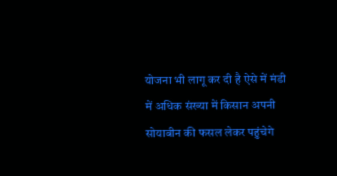योजना भी लागू कर दी है ऐसे में मंडी में अधिक संख्या में किसान अपनी सोयाबीन की फसल लेकर पहुंचेगे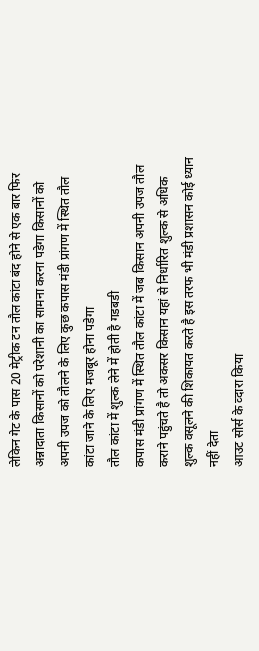लेकिन गेट के पास 20 मेट्रीक टन तौल कांटा बंद होने से एक बार फिर अन्नादाता किसानों को परेशानी का सामना करना पडेगा किसानों को अपनी उपज को तौलने के लिए कुछ कपास मंडी प्रांगण में स्थित तौल कांटा जाने के लिए मजबूर होना पडेगा
तौल कांटा में शुल्क लेने में होती है गडबडी
कपास मंडी प्रांगण में स्थित तौल कांटा में जब किसान अपनी उपज तौल कराने पहुंचते है तो अकसर किसान यहां से निर्धारित शुल्क से अधिक शुल्क वसूलने की शिकायत करते है इस तरफ भी मंडी प्रशासन कोई ध्यान नहीं देता
आउट सोर्स के व्दारा किया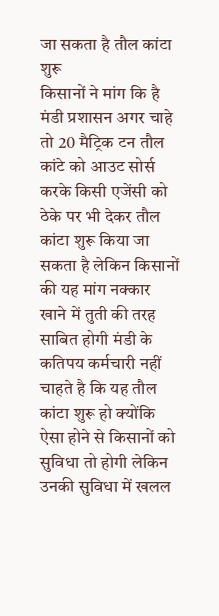जा सकता है तौल कांटा शुरू
किसानों ने मांग कि है मंडी प्रशासन अगर चाहे तो 20 मैट्रिक टन तौल कांटे को आउट सोर्स करके किसी एजेंसी को ठेके पर भी देकर तौल कांटा शुरू किया जा सकता है लेकिन किसानों की यह मांग नक्कार खाने में तुती की तरह साबित होगी मंडी के कतिपय कर्मचारी नहीं चाहते है कि यह तौल कांटा शुरू हो क्योंकि ऐसा होने से किसानों को सुविधा तो होगी लेकिन उनकी सुविधा में खलल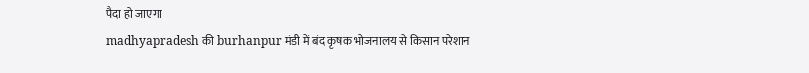पैदा हो जाएगा
madhyapradesh की burhanpur मंडी में बंद कृषक भोजनालय से किसान परेशान